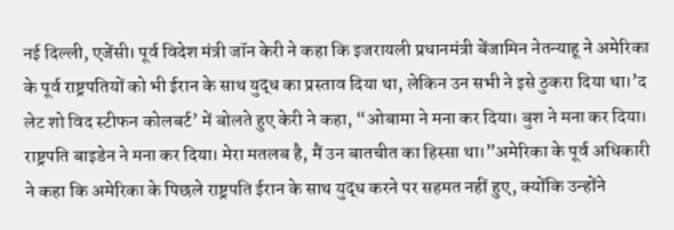नई दिल्ली, एजेंसी। पूर्व विदेश मंत्री जॉन केरी ने कहा कि इजरायली प्रधानमंत्री बेंजामिन नेतन्याहू ने अमेरिका के पूर्व राष्ट्रपतियों को भी ईरान के साथ युद्ध का प्रस्ताव दिया था, लेकिन उन सभी ने इसे ठुकरा दिया था।’द लेट शो विद स्टीफन कोलबर्ट’ में बोलते हुए केरी ने कहा, “ओबामा ने मना कर दिया। बुश ने मना कर दिया। राष्ट्रपति बाइडेन ने मना कर दिया। मेरा मतलब है, मैं उन बातचीत का हिस्सा था।”अमेरिका के पूर्व अधिकारी ने कहा कि अमेरिका के पिछले राष्ट्रपति ईरान के साथ युद्ध करने पर सहमत नहीं हुए, क्योंकि उन्होंने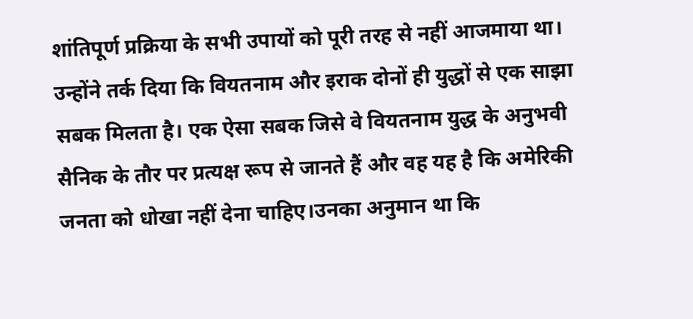शांतिपूर्ण प्रक्रिया के सभी उपायों को पूरी तरह से नहीं आजमाया था। उन्होंने तर्क दिया कि वियतनाम और इराक दोनों ही युद्धों से एक साझा सबक मिलता है। एक ऐसा सबक जिसे वे वियतनाम युद्ध के अनुभवी सैनिक के तौर पर प्रत्यक्ष रूप से जानते हैं और वह यह है कि अमेरिकी जनता को धोखा नहीं देना चाहिए।उनका अनुमान था कि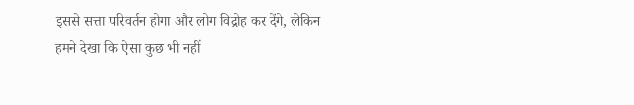इससे सत्ता परिवर्तन होगा और लोग विद्रोह कर देंगे, लेकिन हमने देखा कि ऐसा कुछ भी नहीं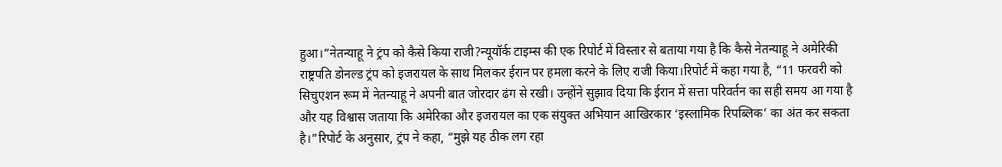हुआ।”नेतन्याहू ने ट्रंप को कैसे किया राजी?न्यूयॉर्क टाइम्स की एक रिपोर्ट में विस्तार से बताया गया है कि कैसे नेतन्याहू ने अमेरिकी राष्ट्रपति डोनल्ड ट्रंप को इजरायल के साथ मिलकर ईरान पर हमला करने के लिए राजी किया।रिपोर्ट में कहा गया है, “11 फरवरी को सिचुएशन रूम में नेतन्याहू ने अपनी बात जोरदार ढंग से रखी। उन्होंने सुझाव दिया कि ईरान में सत्ता परिवर्तन का सही समय आ गया है और यह विश्वास जताया कि अमेरिका और इजरायल का एक संयुक्त अभियान आखिरकार ‘इस्लामिक रिपब्लिक’ का अंत कर सकता है।”रिपोर्ट के अनुसार, ट्रंप ने कहा, “मुझे यह ठीक लग रहा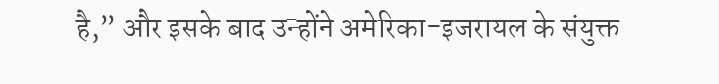है,” और इसके बाद उन्होंने अमेरिका-इजरायल के संयुक्त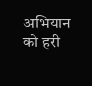अभियान को हरी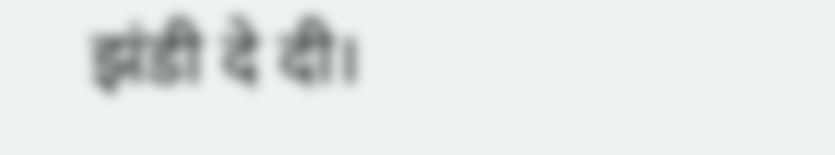झंडी दे दी।